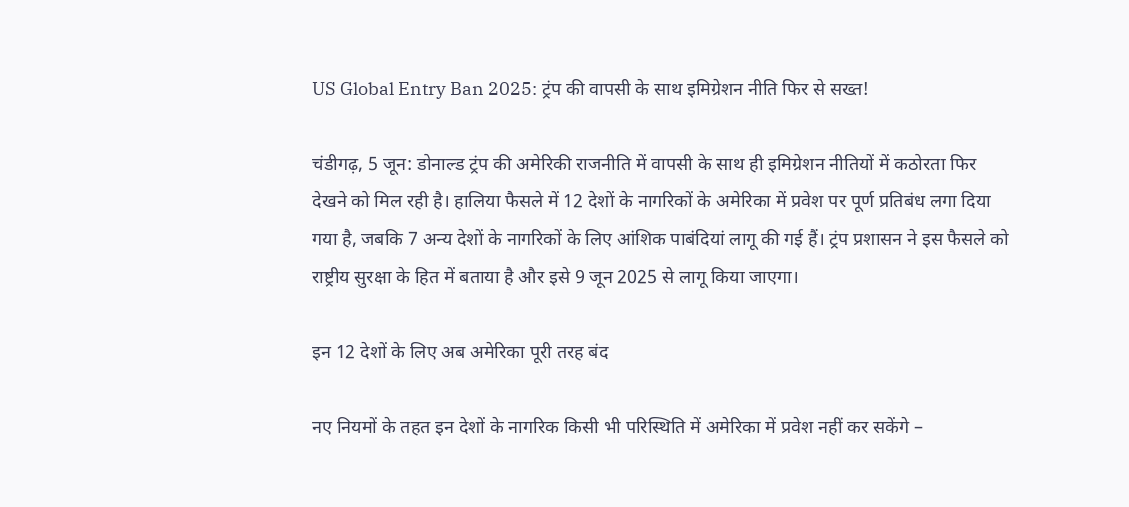US Global Entry Ban 2025: ट्रंप की वापसी के साथ इमिग्रेशन नीति फिर से सख्त!

चंडीगढ़, 5 जून: डोनाल्ड ट्रंप की अमेरिकी राजनीति में वापसी के साथ ही इमिग्रेशन नीतियों में कठोरता फिर देखने को मिल रही है। हालिया फैसले में 12 देशों के नागरिकों के अमेरिका में प्रवेश पर पूर्ण प्रतिबंध लगा दिया गया है, जबकि 7 अन्य देशों के नागरिकों के लिए आंशिक पाबंदियां लागू की गई हैं। ट्रंप प्रशासन ने इस फैसले को राष्ट्रीय सुरक्षा के हित में बताया है और इसे 9 जून 2025 से लागू किया जाएगा।

इन 12 देशों के लिए अब अमेरिका पूरी तरह बंद

नए नियमों के तहत इन देशों के नागरिक किसी भी परिस्थिति में अमेरिका में प्रवेश नहीं कर सकेंगे –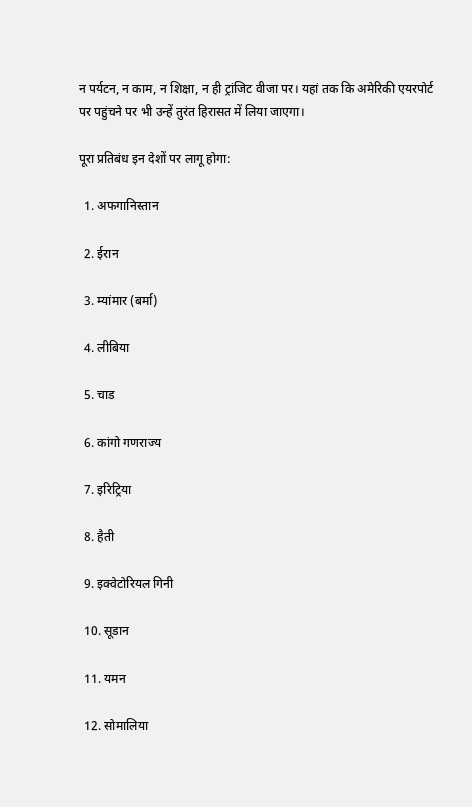न पर्यटन, न काम, न शिक्षा, न ही ट्रांजिट वीजा पर। यहां तक कि अमेरिकी एयरपोर्ट पर पहुंचने पर भी उन्हें तुरंत हिरासत में लिया जाएगा।

पूरा प्रतिबंध इन देशों पर लागू होगा:

  1. अफगानिस्तान

  2. ईरान

  3. म्यांमार (बर्मा)

  4. लीबिया

  5. चाड

  6. कांगो गणराज्य

  7. इरिट्रिया

  8. हैती

  9. इक्वेटोरियल गिनी

  10. सूडान

  11. यमन

  12. सोमालिया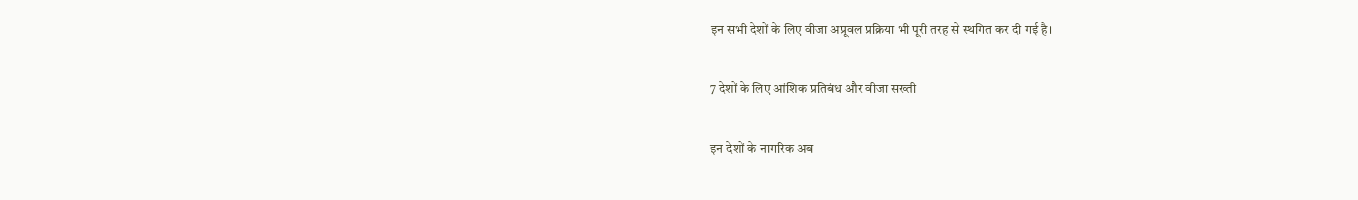इन सभी देशों के लिए वीजा अप्रूवल प्रक्रिया भी पूरी तरह से स्थगित कर दी गई है।

7 देशों के लिए आंशिक प्रतिबंध और वीजा सख्ती

इन देशों के नागरिक अब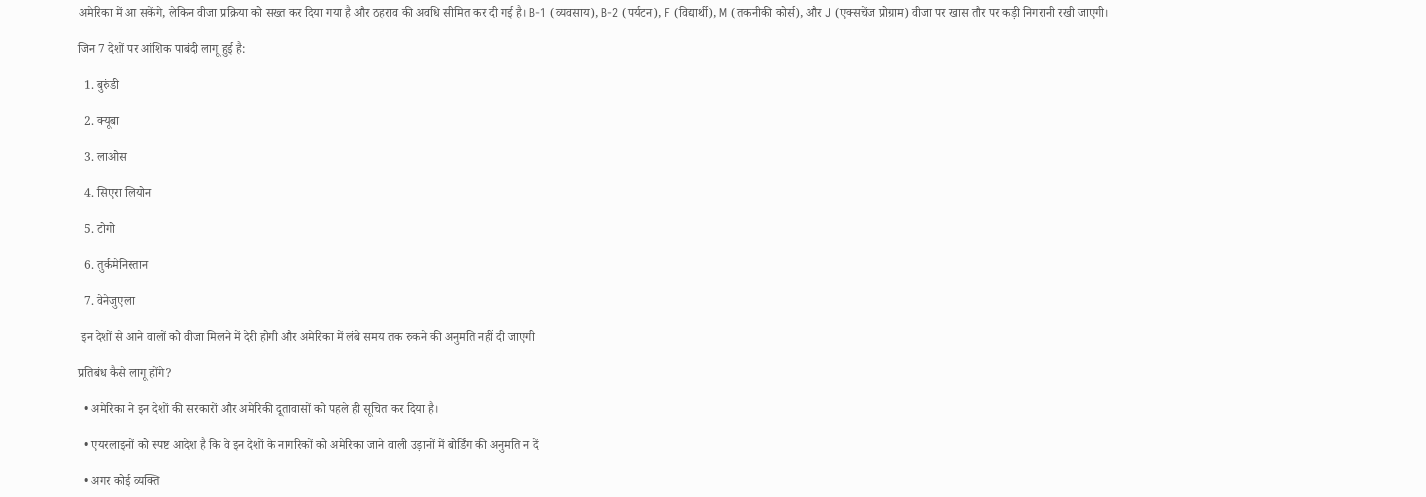अमेरिका में आ सकेंगे, लेकिन वीजा प्रक्रिया को सख्त कर दिया गया है और ठहराव की अवधि सीमित कर दी गई है। B-1 (व्यवसाय), B-2 (पर्यटन), F (विद्यार्थी), M (तकनीकी कोर्स), और J (एक्सचेंज प्रोग्राम) वीजा पर खास तौर पर कड़ी निगरानी रखी जाएगी।

जिन 7 देशों पर आंशिक पाबंदी लागू हुई है:

  1. बुरुंडी

  2. क्यूबा

  3. लाओस

  4. सिएरा लियोन

  5. टोगो

  6. तुर्कमेनिस्तान

  7. वेनेजुएला

 इन देशों से आने वालों को वीजा मिलने में देरी होगी और अमेरिका में लंबे समय तक रुकने की अनुमति नहीं दी जाएगी

प्रतिबंध कैसे लागू होंगे?

  • अमेरिका ने इन देशों की सरकारों और अमेरिकी दूतावासों को पहले ही सूचित कर दिया है।

  • एयरलाइनों को स्पष्ट आदेश है कि वे इन देशों के नागरिकों को अमेरिका जाने वाली उड़ानों में बोर्डिंग की अनुमति न दें

  • अगर कोई व्यक्ति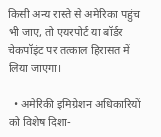किसी अन्य रास्ते से अमेरिका पहुंच भी जाए, तो एयरपोर्ट या बॉर्डर चेकपॉइंट पर तत्काल हिरासत में लिया जाएगा।

  • अमेरिकी इमिग्रेशन अधिकारियों को विशेष दिशा-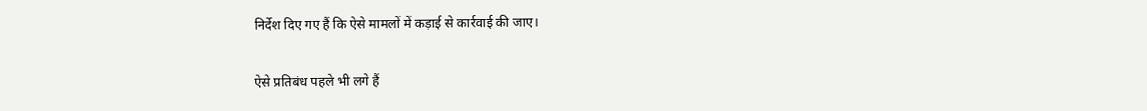निर्देश दिए गए हैं कि ऐसे मामलों में कड़ाई से कार्रवाई की जाए।

ऐसे प्रतिबंध पहले भी लगे हैं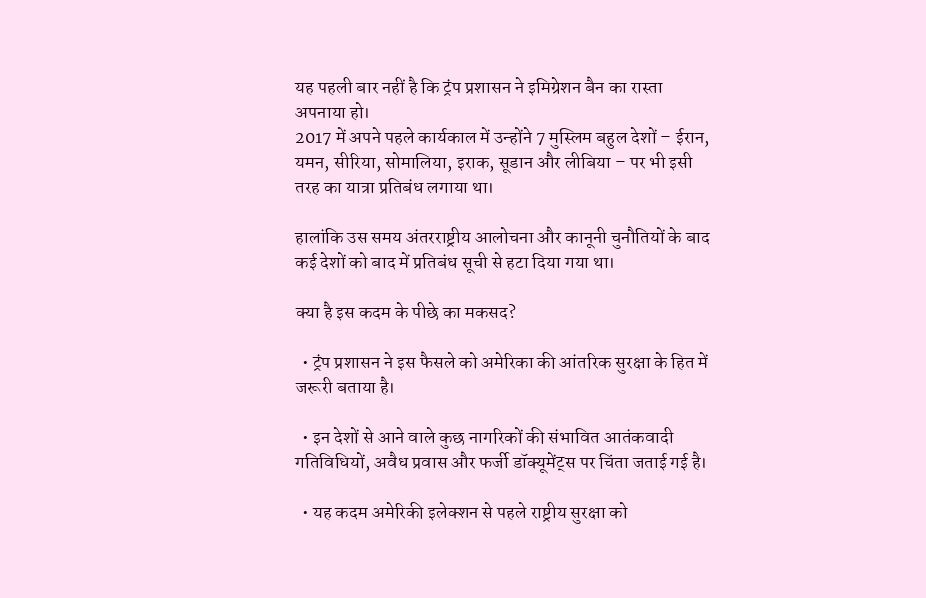यह पहली बार नहीं है कि ट्रंप प्रशासन ने इमिग्रेशन बैन का रास्ता अपनाया हो।
2017 में अपने पहले कार्यकाल में उन्होंने 7 मुस्लिम बहुल देशों – ईरान, यमन, सीरिया, सोमालिया, इराक, सूडान और लीबिया – पर भी इसी तरह का यात्रा प्रतिबंध लगाया था।

हालांकि उस समय अंतरराष्ट्रीय आलोचना और कानूनी चुनौतियों के बाद कई देशों को बाद में प्रतिबंध सूची से हटा दिया गया था।

क्या है इस कदम के पीछे का मकसद?

  • ट्रंप प्रशासन ने इस फैसले को अमेरिका की आंतरिक सुरक्षा के हित में जरूरी बताया है।

  • इन देशों से आने वाले कुछ नागरिकों की संभावित आतंकवादी गतिविधियों, अवैध प्रवास और फर्जी डॉक्यूमेंट्स पर चिंता जताई गई है।

  • यह कदम अमेरिकी इलेक्शन से पहले राष्ट्रीय सुरक्षा को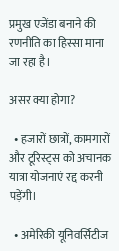प्रमुख एजेंडा बनाने की रणनीति का हिस्सा माना जा रहा है।

असर क्या होगा?

  • हजारों छात्रों, कामगारों और टूरिस्ट्स को अचानक यात्रा योजनाएं रद्द करनी पड़ेंगी।

  • अमेरिकी यूनिवर्सिटीज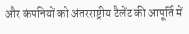और कंपनियों को अंतरराष्ट्रीय टैलेंट की आपूर्ति में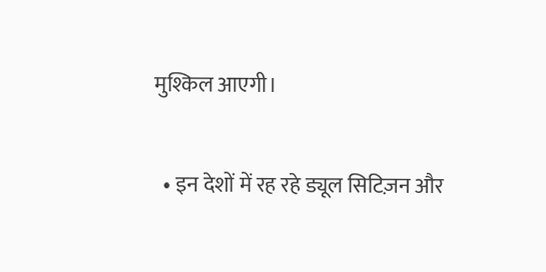मुश्किल आएगी।

  • इन देशों में रह रहे ड्यूल सिटिज़न और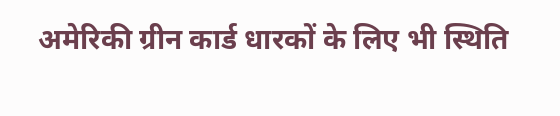अमेरिकी ग्रीन कार्ड धारकों के लिए भी स्थिति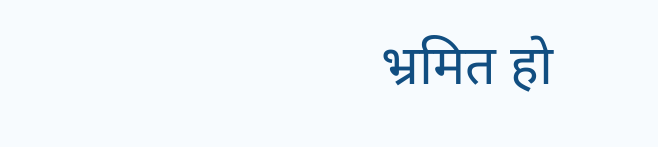भ्रमित हो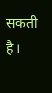सकती है।